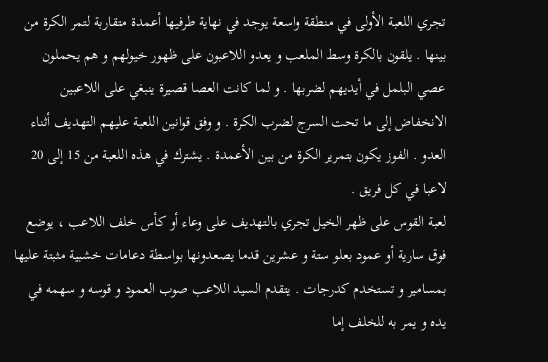تجري اللعبة الأولى في منطقة واسعة يوجد في نهاية طرفيها أعمدة متقاربة لتمر الكرة من بينها . يلقون بالكرة وسط الملعب و يعدو اللاعبون على ظهور خيولهم و هم يحملون عصي البلمل في أيديهم لضربها . و لما كانت العصا قصيرة ينبغي على اللاعبين الانخفاض إلى ما تحت السرج لضرب الكرة . و وفق قوانين اللعبة عليهم التهديف أثناء العدو . الفوز يكون بتمرير الكرة من بين الأعمدة . يشترك في هذه اللعبة من 15 إلى 20 لاعبا في كل فريق .
لعبة القوس على ظهر الخيل تجري بالتهديف على وعاء أو كأس خلف اللاعب ، يوضع فوق سارية أو عمود بعلو ستة و عشرين قدما يصعدونها بواسطة دعامات خشبية مثبتة عليها بمسامير و تستخدم كدرجات . يتقدم السيد اللاعب صوب العمود و قوسه و سهمه في يده و يمر به للخلف إما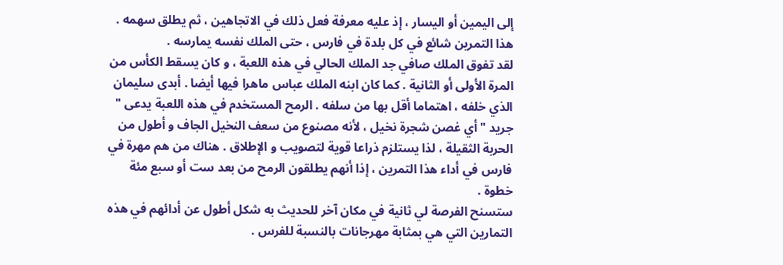إلى اليمين أو اليسار ، إذ عليه معرفة فعل ذلك في الاتجاهين ، ثم يطلق سهمه .
هذا التمرين شائع في كل بلدة في فارس ، حتى الملك نفسه يمارسه .
لقد تفوق الملك صافي جد الملك الحالي في هذه اللعبة ، و كان يسقط الكأس من المرة الأولى أو الثانية . كما كان ابنه الملك عباس ماهرا فيها أيضا . أبدى سليمان الذي خلفه ، اهتماما أقل بها من سلفه . الرمح المستخدم في هذه اللعبة يدعى " جريد " أي غصن شجرة نخيل ، لأنه مصنوع من سعف النخيل الجاف و أطول من الحربة الثقيلة ، لذا يستلزم ذراعا قوية لتصويب و الإطلاق . هناك من هم مهرة في فارس في أداء هذا التمرين ، إذا أنهم يطلقون الرمح من بعد ست أو سبع مئة خطوة .
ستسنح الفرصة لي ثانية في مكان آخر للحديث به شكل أطول عن أدائهم في هذه التمارين التي هي بمثابة مهرجانات بالنسبة للفرس .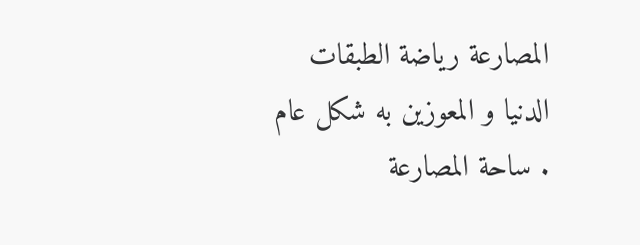المصارعة رياضة الطبقات الدنيا و المعوزين به شكل عام . ساحة المصارعة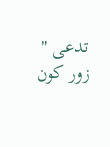تدعى " زور كون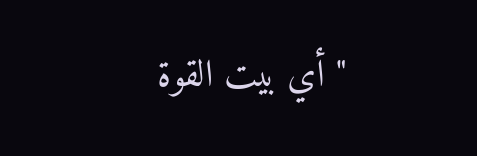" أي بيت القوة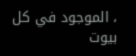، الموجود في كل بيوت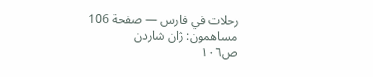رحلات في فارس — صفحة 106
مساهمون: ژان شاردن
ص١٠٦